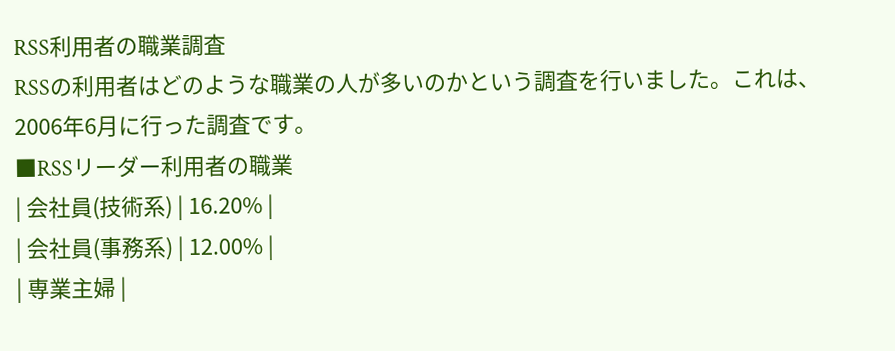RSS利用者の職業調査
RSSの利用者はどのような職業の人が多いのかという調査を行いました。これは、2006年6月に行った調査です。
■RSSリーダー利用者の職業
| 会社員(技術系) | 16.20% |
| 会社員(事務系) | 12.00% |
| 専業主婦 |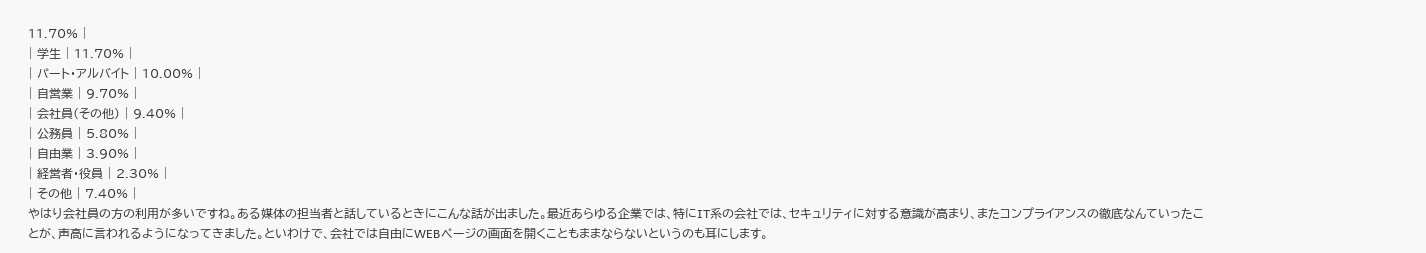11.70% |
| 学生 | 11.70% |
| パート・アルバイト | 10.00% |
| 自営業 | 9.70% |
| 会社員(その他) | 9.40% |
| 公務員 | 5.80% |
| 自由業 | 3.90% |
| 経営者・役員 | 2.30% |
| その他 | 7.40% |
やはり会社員の方の利用が多いですね。ある媒体の担当者と話しているときにこんな話が出ました。最近あらゆる企業では、特にIT系の会社では、セキュリティに対する意識が高まり、またコンプライアンスの徹底なんていったことが、声高に言われるようになってきました。といわけで、会社では自由にWEBページの画面を開くこともままならないというのも耳にします。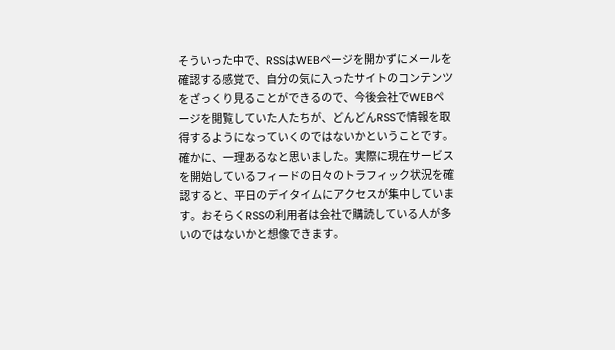そういった中で、RSSはWEBページを開かずにメールを確認する感覚で、自分の気に入ったサイトのコンテンツをざっくり見ることができるので、今後会社でWEBページを閲覧していた人たちが、どんどんRSSで情報を取得するようになっていくのではないかということです。
確かに、一理あるなと思いました。実際に現在サービスを開始しているフィードの日々のトラフィック状況を確認すると、平日のデイタイムにアクセスが集中しています。おそらくRSSの利用者は会社で購読している人が多いのではないかと想像できます。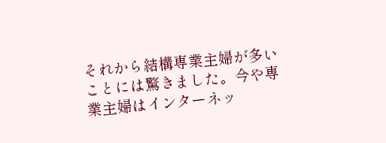それから結構専業主婦が多いことには驚きました。今や専業主婦はインターネッ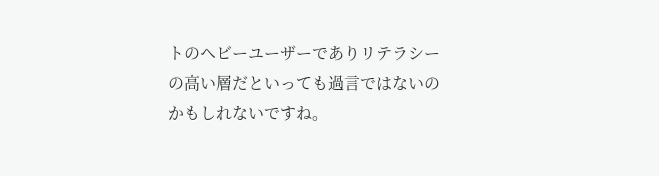トのヘビーユーザーでありリテラシーの高い層だといっても過言ではないのかもしれないですね。